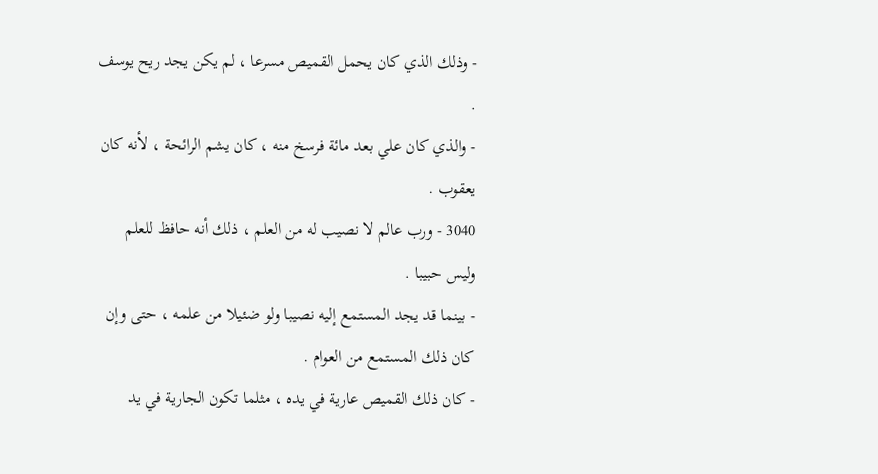- وذلك الذي كان يحمل القميص مسرعا ، لم يكن يجد ريح يوسف .
- والذي كان علي بعد مائة فرسخ منه ، كان يشم الرائحة ، لأنه كان يعقوب .
3040 - ورب عالم لا نصيب له من العلم ، ذلك أنه حافظ للعلم وليس حبيبا .
- بينما قد يجد المستمع إليه نصيبا ولو ضئيلا من علمه ، حتى وإن كان ذلك المستمع من العوام .
- كان ذلك القميص عارية في يده ، مثلما تكون الجارية في يد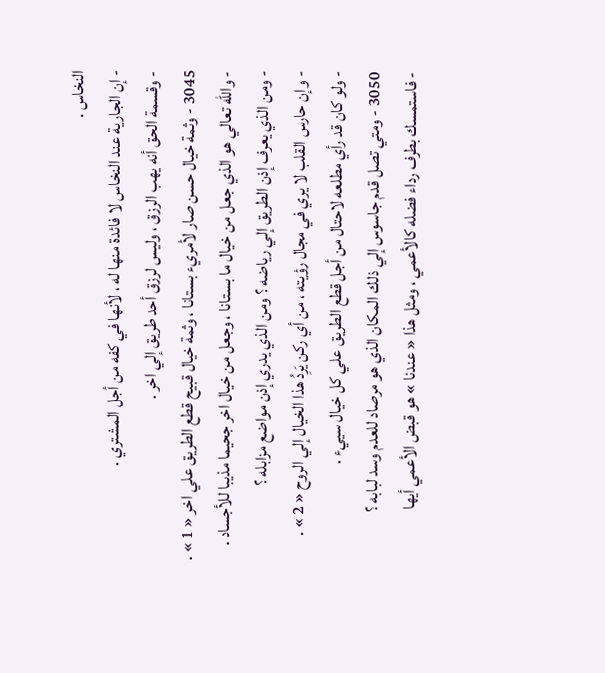النخاس .
- إن الجارية عند النخاس لا فائدة منها له ، لأنها في كفه من أجل المشتري .
- وقسمة الحق أنه يهب الرزق ، وليس لرزق أحد طريق إلي اخر .
3045 - وثمة خيال حسن صار لأمريء بستانا ، وثمة خيال قبيح قطع الطريق علي اخر « 1 » .
- واللّه تعالي هو الذي جعل من خيال ما بستانا ، وجعل من خيال اخر جحيما مذيبا للأجساد .
- ومن الذي يعرف إذن الطريق إلي رياضه ؟ ومن الذي يدري إذن مواضع مزابله ؟
- وإن حارس القلب لا يري في مجال رؤيته ، من أي ركن يَرِدُ هذا الخيال إلي الروح « 2 » .
- ولو كان قد رأي مطلعه لاحتال من أجل قطع الطريق علي كل خيال سييء .
3050 - ومتي تصل قدم جاسوس إلي ذلك المكان الذي هو مرصاد للعدم وسد لبابه ؟
- فاستمسك بطرف رداء فضله كالأعمي ، ومثل هذا « عندنا » هو قبض الأعمي أيها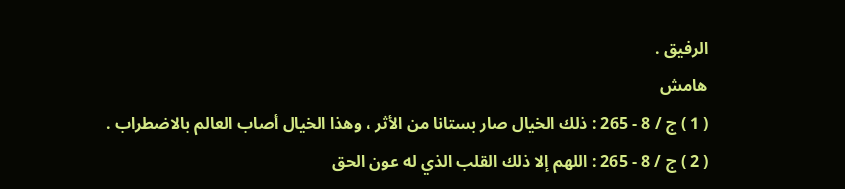الرفيق .
هامش
( 1 ) ج / 8 - 265 : ذلك الخيال صار بستانا من الأثر ، وهذا الخيال أصاب العالم بالاضطراب .
( 2 ) ج / 8 - 265 : اللهم إلا ذلك القلب الذي له عون الحق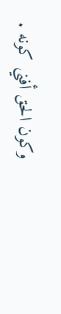وكون الحق أفني كونه .